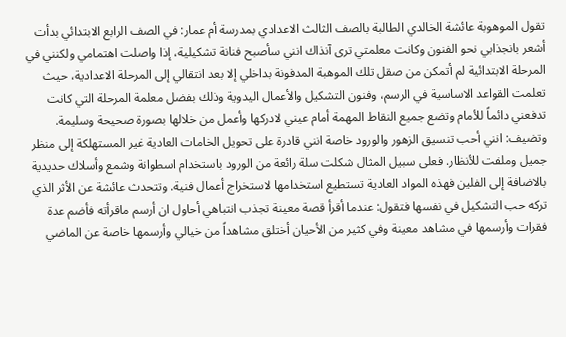تقول الموهوبة عائشة الخالدي الطالبة بالصف الثالث الاعدادي بمدرسة أم عمار: في الصف الرابع الابتدائي بدأت أشعر بانجذابي نحو الفنون وكانت معلمتي ترى آنذاك انني سأصبح فنانة تشكيلية، إذا واصلت اهتمامي ولكنني في المرحلة الابتدائية لم أتمكن من صقل تلك الموهبة المدفونة بداخلي إلا بعد انتقالي إلى المرحلة الاعدادية، حيث تعلمت القواعد الاساسية في الرسم، وفنون التشكيل والأعمال اليدوية وذلك بفضل معلمة المرحلة التي كانت تدفعني دائماً للأمام وتضع جميع النقاط المهمة أمام عيني لادركها وأعمل من خلالها بصورة صحيحة وسليمة. وتضيف: انني أحب تنسيق الزهور والورود خاصة انني قادرة على تحويل الخامات العادية غير المستهلكة إلى منظر جميل وملفت للأنظار. فعلى سبيل المثال شكلت سلة رائعة من الورود باستخدام اسطوانة وشمع وأسلاك حديدية بالاضافة إلى الفلين فهذه المواد العادية تستطيع استخدامها لاستخراج أعمال فنية. وتتحدث عائشة عن الأثر الذي تركه حب التشكيل في نفسها فتقول: عندما أقرأ قصة معينة تجذب انتباهي أحاول ان أرسم ماقرأته فأضم عدة فقرات وأرسمها في مشاهد معينة وفي كثير من الأحيان أختلق مشاهداً من خيالي وأرسمها خاصة عن الماضي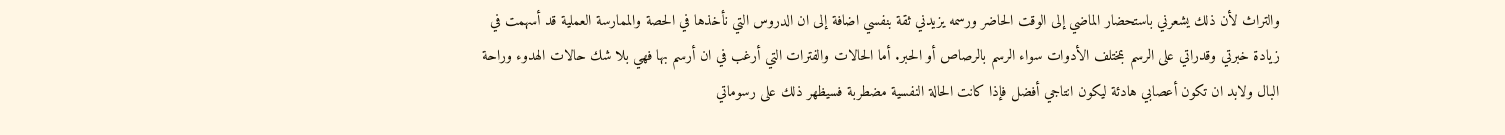والتراث لأن ذلك يشعرني باستحضار الماضي إلى الوقت الحاضر ورسمه يزيدني ثقة بنفسي اضافة إلى ان الدروس التي نأخذها في الحصة والممارسة العملية قد أسهمت في زيادة خبرتي وقدراتي على الرسم بمختلف الأدوات سواء الرسم بالرصاص أو الحبر. أما الحالات والفترات التي أرغب في ان أرسم بها فهي بلا شك حالات الهدوء وراحة البال ولابد ان تكون أعصابي هادئة ليكون انتاجي أفضل فإذا كانت الحالة النفسية مضطربة فسيظهر ذلك على رسوماتي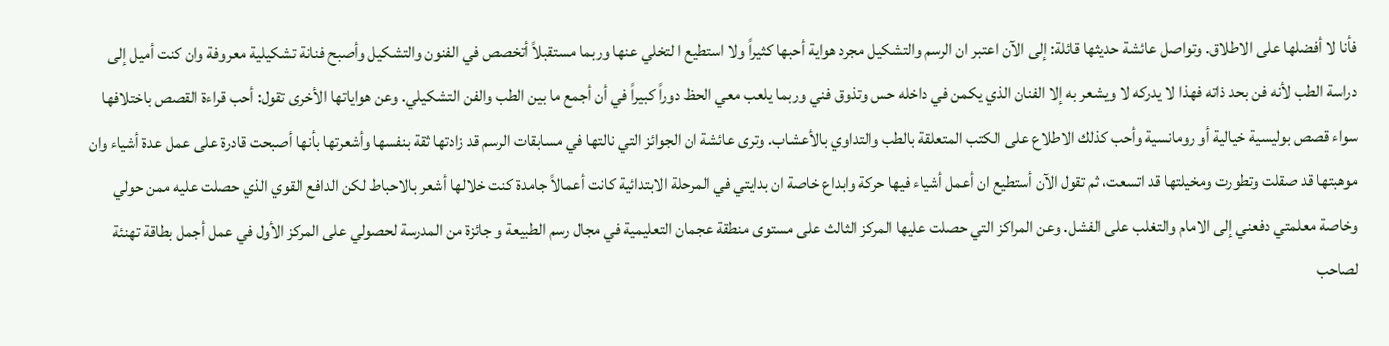فأنا لا أفضلها على الاطلاق. وتواصل عائشة حديثها قائلة: إلى الآن اعتبر ان الرسم والتشكيل مجرد هواية أحبها كثيراً ولا استطيع ا لتخلي عنها وربما مستقبلاً أتخصص في الفنون والتشكيل وأصبح فنانة تشكيلية معروفة وان كنت أميل إلى دراسة الطب لأنه فن بحد ذاته فهذا لا يدركه لا ويشعر به إلا الفنان الذي يكمن في داخله حس وتذوق فني وربما يلعب معي الحظ دوراً كبيراً في أن أجمع ما بين الطب والفن التشكيلي. وعن هواياتها الأخرى تقول: أحب قراءة القصص باختلافها سواء قصص بوليسية خيالية أو رومانسية وأحب كذلك الاطلاع على الكتب المتعلقة بالطب والتداوي بالأعشاب. وترى عائشة ان الجوائز التي نالتها في مسابقات الرسم قد زادتها ثقة بنفسها وأشعرتها بأنها أصبحت قادرة على عمل عدة أشياء وان موهبتها قد صقلت وتطورت ومخيلتها قد اتسعت، ثم تقول الآن أستطيع ان أعمل أشياء فيها حركة وابداع خاصة ان بدايتي في المرحلة الابتدائية كانت أعمالاً جامدة كنت خلالها أشعر بالاحباط لكن الدافع القوي الذي حصلت عليه ممن حولي وخاصة معلمتي دفعني إلى الامام والتغلب على الفشل. وعن المراكز التي حصلت عليها المركز الثالث على مستوى منطقة عجمان التعليمية في مجال رسم الطبيعة و جائزة من المدرسة لحصولي على المركز الأول في عمل أجمل بطاقة تهنئة لصاحب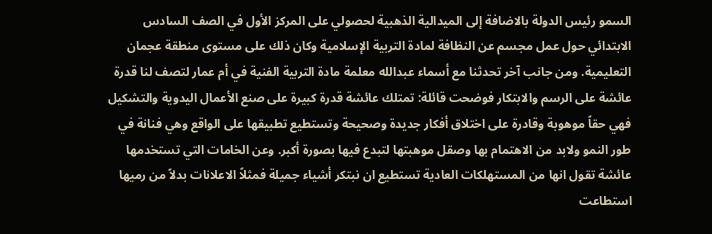السمو رئيس الدولة بالاضافة إلى الميدالية الذهبية لحصولي على المركز الأول في الصف السادس الابتدائي حول عمل مجسم عن النظافة لمادة التربية الإسلامية وكان ذلك على مستوى منطقة عجمان التعليمية. ومن جانب آخر تحدثنا مع أسماء عبدالله معلمة مادة التربية الفنية في أم عمار لتصف لنا قدرة عائشة على الرسم والابتكار فوضحت قائلة: تمتلك عائشة قدرة كبيرة على صنع الأعمال اليدوية والتشكيل فهي حقاً موهوبة وقادرة على اختلاق أفكار جديدة وصحيحة وتستطيع تطبيقها على الواقع وهي فنانة في طور النمو ولابد من الاهتمام بها وصقل موهبتها لتبدع فيها بصورة أكبر. وعن الخامات التي تستخدمها عائشة تقول انها من المستهلكات العادية تستطيع ان نبتكر أشياء جميلة فمثلاً الاعلانات بدلاً من رميها استطاعت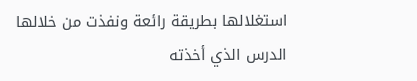استغلالها بطريقة رائعة ونفذت من خلالها الدرس الذي أخذته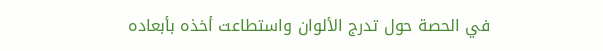في الحصة حول تدرج الألوان واستطاعت أخذه بأبعاده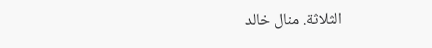الثلاثة. منال خالد